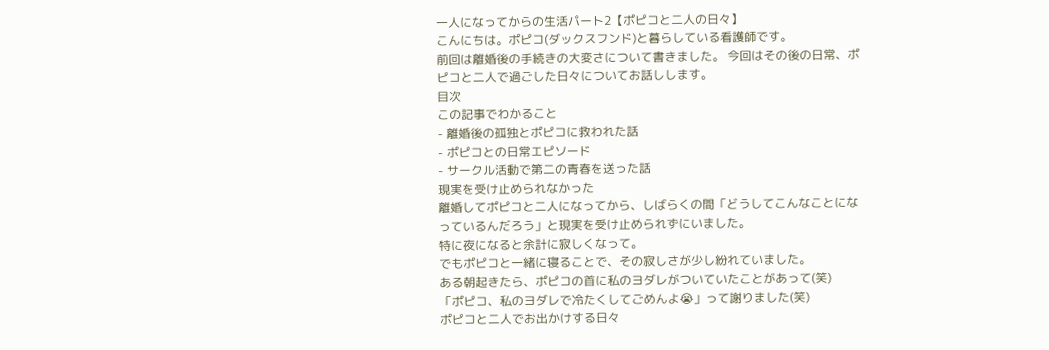一人になってからの生活パート2【ポピコと二人の日々】
こんにちは。ポピコ(ダックスフンド)と暮らしている看護師です。
前回は離婚後の手続きの大変さについて書きました。 今回はその後の日常、ポピコと二人で過ごした日々についてお話しします。
目次
この記事でわかること
- 離婚後の孤独とポピコに救われた話
- ポピコとの日常エピソード
- サークル活動で第二の青春を送った話
現実を受け止められなかった
離婚してポピコと二人になってから、しばらくの間「どうしてこんなことになっているんだろう」と現実を受け止められずにいました。
特に夜になると余計に寂しくなって。
でもポピコと一緒に寝ることで、その寂しさが少し紛れていました。
ある朝起きたら、ポピコの首に私のヨダレがついていたことがあって(笑)
「ポピコ、私のヨダレで冷たくしてごめんよ😭」って謝りました(笑)
ポピコと二人でお出かけする日々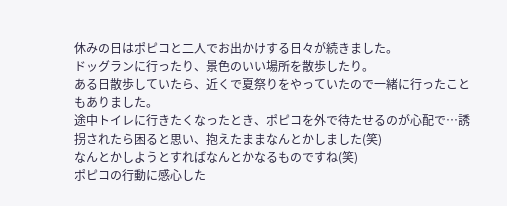休みの日はポピコと二人でお出かけする日々が続きました。
ドッグランに行ったり、景色のいい場所を散歩したり。
ある日散歩していたら、近くで夏祭りをやっていたので一緒に行ったこともありました。
途中トイレに行きたくなったとき、ポピコを外で待たせるのが心配で…誘拐されたら困ると思い、抱えたままなんとかしました(笑)
なんとかしようとすればなんとかなるものですね(笑)
ポピコの行動に感心した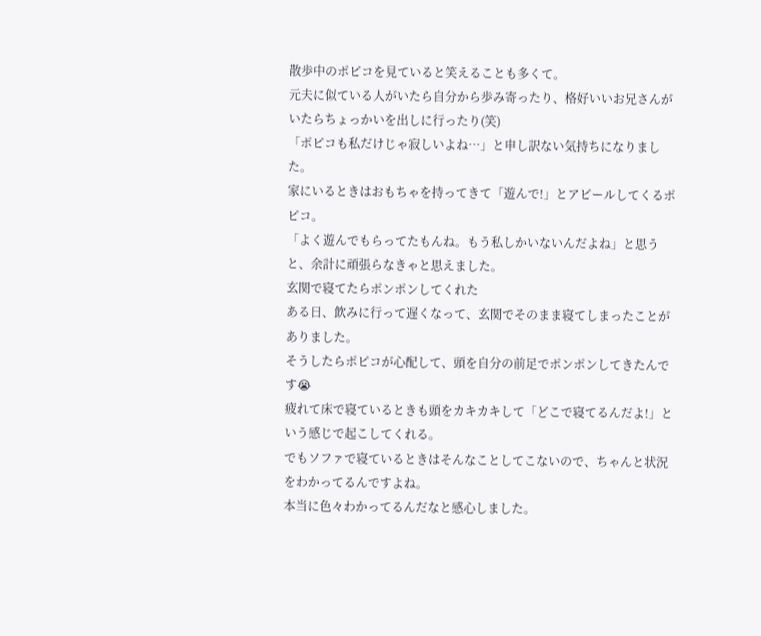散歩中のポピコを見ていると笑えることも多くて。
元夫に似ている人がいたら自分から歩み寄ったり、格好いいお兄さんがいたらちょっかいを出しに行ったり(笑)
「ポピコも私だけじゃ寂しいよね…」と申し訳ない気持ちになりました。
家にいるときはおもちゃを持ってきて「遊んで!」とアピールしてくるポピコ。
「よく遊んでもらってたもんね。もう私しかいないんだよね」と思うと、余計に頑張らなきゃと思えました。
玄関で寝てたらポンポンしてくれた
ある日、飲みに行って遅くなって、玄関でそのまま寝てしまったことがありました。
そうしたらポピコが心配して、頭を自分の前足でポンポンしてきたんです😭
疲れて床で寝ているときも頭をカキカキして「どこで寝てるんだよ!」という感じで起こしてくれる。
でもソファで寝ているときはそんなことしてこないので、ちゃんと状況をわかってるんですよね。
本当に色々わかってるんだなと感心しました。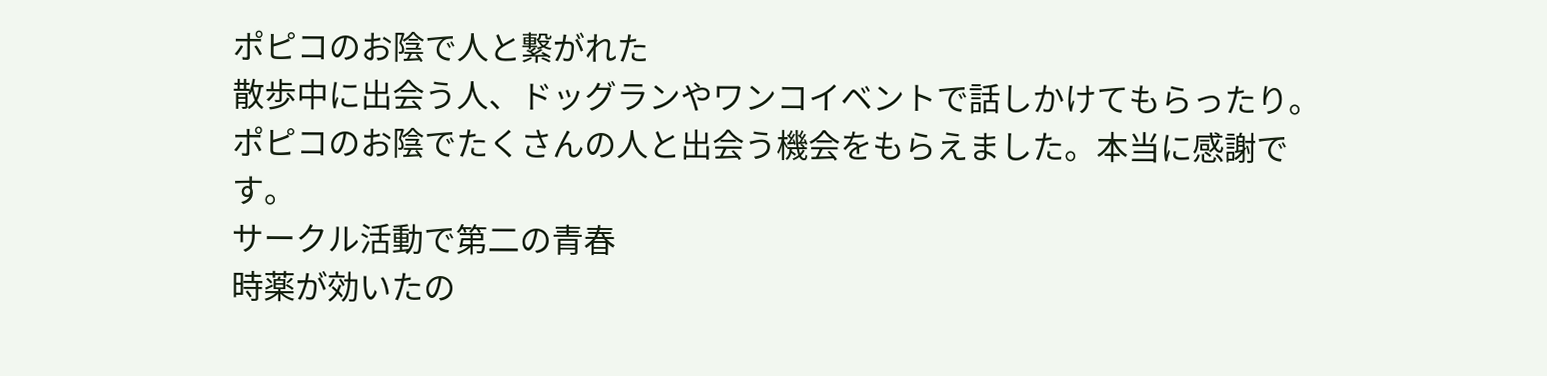ポピコのお陰で人と繋がれた
散歩中に出会う人、ドッグランやワンコイベントで話しかけてもらったり。
ポピコのお陰でたくさんの人と出会う機会をもらえました。本当に感謝です。
サークル活動で第二の青春
時薬が効いたの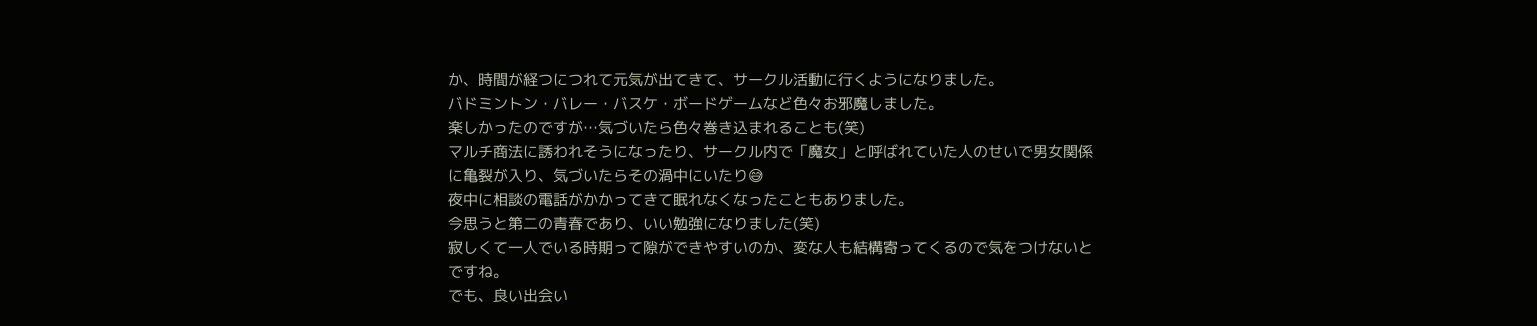か、時間が経つにつれて元気が出てきて、サークル活動に行くようになりました。
バドミントン・バレー・バスケ・ボードゲームなど色々お邪魔しました。
楽しかったのですが…気づいたら色々巻き込まれることも(笑)
マルチ商法に誘われそうになったり、サークル内で「魔女」と呼ばれていた人のせいで男女関係に亀裂が入り、気づいたらその渦中にいたり😅
夜中に相談の電話がかかってきて眠れなくなったこともありました。
今思うと第二の青春であり、いい勉強になりました(笑)
寂しくて一人でいる時期って隙ができやすいのか、変な人も結構寄ってくるので気をつけないとですね。
でも、良い出会い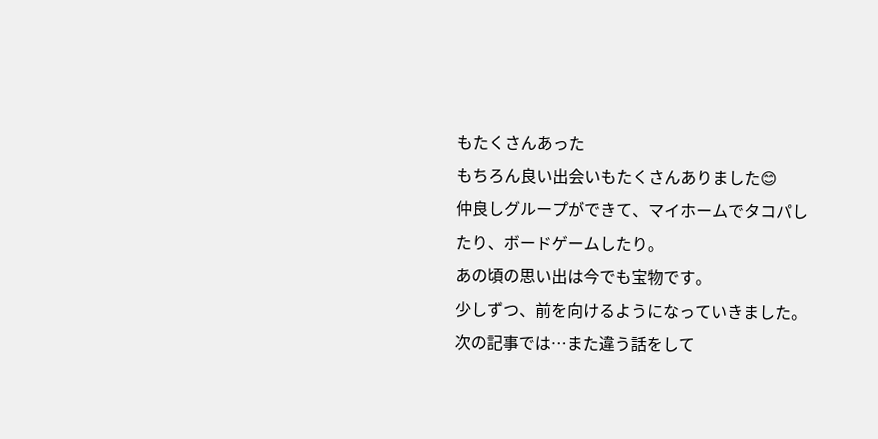もたくさんあった
もちろん良い出会いもたくさんありました😊
仲良しグループができて、マイホームでタコパしたり、ボードゲームしたり。
あの頃の思い出は今でも宝物です。
少しずつ、前を向けるようになっていきました。
次の記事では…また違う話をして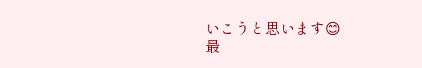いこうと思います😊
最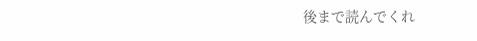後まで読んでくれ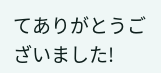てありがとうございました!